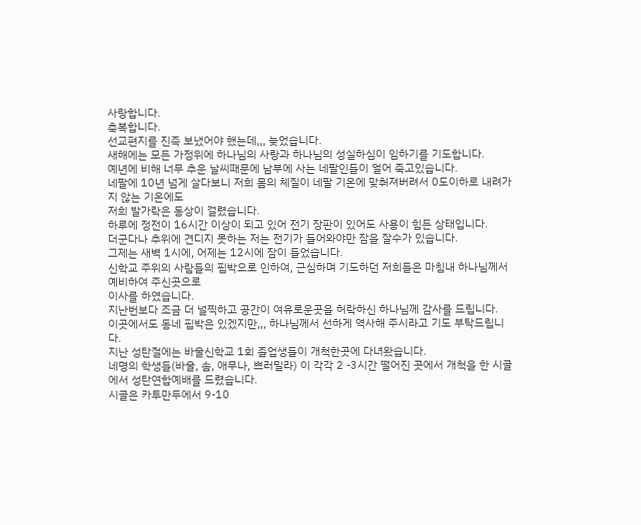사랑합니다.
축복합니다.
선교편지를 진즉 보냈어야 했는데,,, 늦었습니다.
새해에는 모든 가정위에 하나님의 사랑과 하나님의 성실하심이 임하기를 기도합니다.
예년에 비해 너무 추운 날씨때문에 남부에 사는 네팔인들이 얼어 죽고있습니다.
네팔에 10년 넘게 살다보니 저희 몸의 체질이 네팔 기온에 맞춰져버려서 0도이하로 내려가지 않는 기온에도
저희 발가락은 동상이 걸렸습니다.
하루에 정전이 16시간 이상이 되고 있어 전기 장판이 있어도 사용이 힘든 상태입니다.
더군다나 추위에 견디지 못하는 저는 전기가 들어와야만 잠을 잘수가 있습니다.
그제는 새벽 1시에, 어제는 12시에 잠이 들었습니다.
신학교 주위의 사람들의 핍박으로 인하여, 근심하며 기도하던 저희들은 마침내 하나님께서 예비하여 주신곳으로
이사를 하였습니다.
지난번보다 조금 더 널찍하고 공간이 여유로운곳을 허락하신 하나님께 감사를 드립니다.
이곳에서도 동네 핍박은 있겠지만,,, 하나님께서 선하게 역사해 주시라고 기도 부탁드립니다.
지난 성탄절에는 바울신학교 1회 졸업생들이 개척한곳에 다녀왔습니다.
네명의 학생들(바울, 솜, 애무나, 쁘러밀라) 이 각각 2 -3시간 떨어진 곳에서 개척을 한 시골에서 성탄연합예배를 드렸습니다.
시골은 카투만두에서 9-10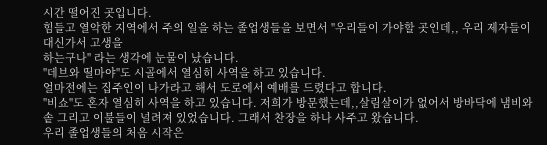시간 떨어진 곳입니다.
힘들고 열악한 지역에서 주의 일을 하는 졸업생들을 보면서 "우리들이 가야할 곳인데,, 우리 제자들이 대신가서 고생을
하는구나" 라는 생각에 눈물이 났습니다.
"데브와 띨마야"도 시골에서 열심히 사역을 하고 있습니다.
얼마전에는 집주인이 나가라고 해서 도로에서 예배를 드렸다고 합니다.
"비쇼"도 혼자 열심히 사역을 하고 있습니다. 저희가 방문했는데,,살림살이가 없어서 방바닥에 냄비와 솥 그리고 이불들이 널려져 있었습니다. 그래서 찬장을 하나 사주고 왔습니다.
우리 졸업생들의 처음 시작은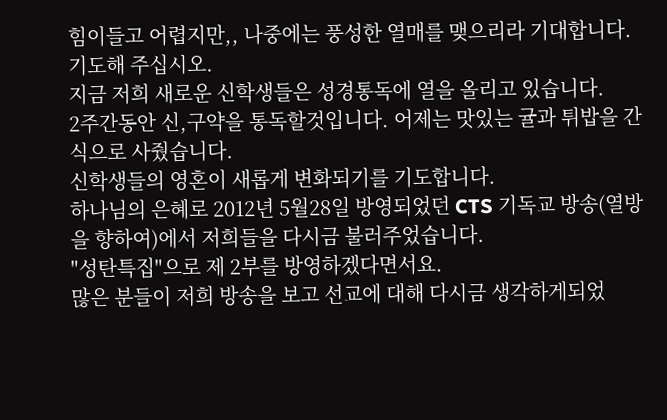힘이들고 어렵지만,, 나중에는 풍성한 열매를 맺으리라 기대합니다.
기도해 주십시오.
지금 저희 새로운 신학생들은 성경통독에 열을 올리고 있습니다.
2주간동안 신,구약을 통독할것입니다. 어제는 맛있는 귤과 튀밥을 간식으로 사줬습니다.
신학생들의 영혼이 새롭게 변화되기를 기도합니다.
하나님의 은혜로 2012년 5월28일 방영되었던 CTS 기독교 방송(열방을 향하여)에서 저희들을 다시금 불러주었습니다.
"성탄특집"으로 제 2부를 방영하겠다면서요.
많은 분들이 저희 방송을 보고 선교에 대해 다시금 생각하게되었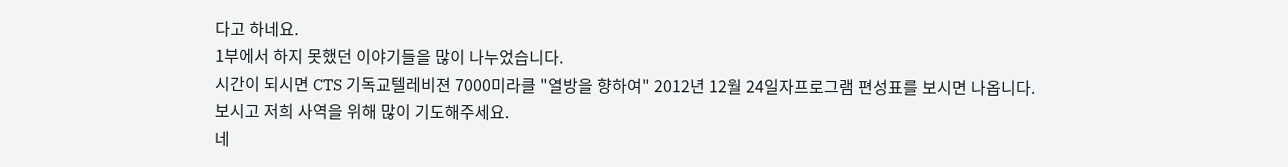다고 하네요.
1부에서 하지 못했던 이야기들을 많이 나누었습니다.
시간이 되시면 CTS 기독교텔레비젼 7000미라클 "열방을 향하여" 2012년 12월 24일자프로그램 편성표를 보시면 나옵니다.
보시고 저희 사역을 위해 많이 기도해주세요.
네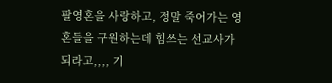팔영혼을 사랑하고, 정말 죽어가는 영혼들을 구원하는데 힘쓰는 선교사가 되라고,,,, 기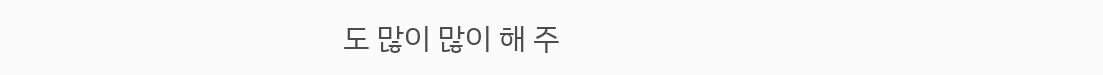도 많이 많이 해 주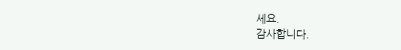세요.
감사합니다.